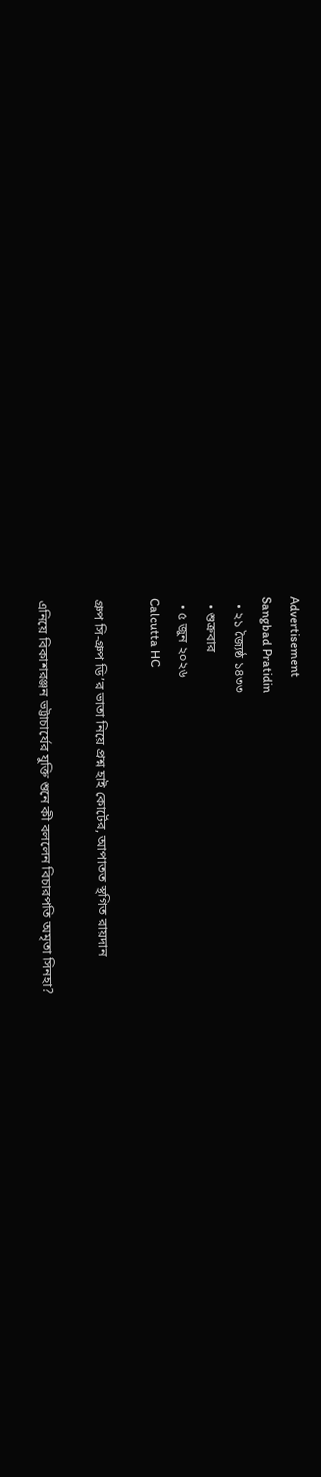Advertisement
Sangbad Pratidin
  • ২১ জ্যৈষ্ঠ ১৪৩৩
  • শুক্রবার
  • ৫ জুন ২০২৬
Calcutta HC

গ্রুপ সি-গ্রুপ ডি’র ভাতা নিয়ে প্রশ্ন হাই কোর্টের, আপাতত স্থগিত রায়দান

এনিয়ে বিকাশরঞ্জন ভট্টাচার্যের যুক্তি শুনে কী বললেন বিচারপতি অমৃতা সিনহা?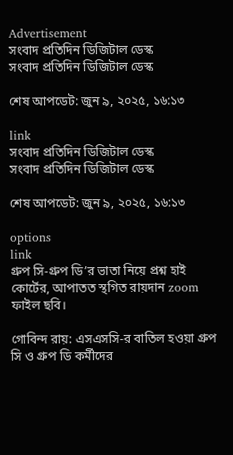Advertisement
সংবাদ প্রতিদিন ডিজিটাল ডেস্ক
সংবাদ প্রতিদিন ডিজিটাল ডেস্ক

শেষ আপডেট: জুন ৯, ২০২৫, ১৬:১৩

link
সংবাদ প্রতিদিন ডিজিটাল ডেস্ক
সংবাদ প্রতিদিন ডিজিটাল ডেস্ক

শেষ আপডেট: জুন ৯, ২০২৫, ১৬:১৩

options
link
গ্রুপ সি-গ্রুপ ডি’র ভাতা নিয়ে প্রশ্ন হাই কোর্টের, আপাতত স্থগিত রায়দান zoom
ফাইল ছবি।

গোবিন্দ রায়: এসএসসি-র বাতিল হওয়া গ্রুপ সি ও গ্রুপ ডি কর্মীদের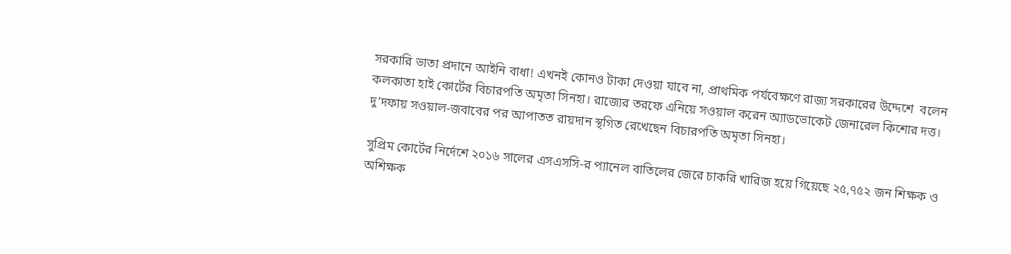সরকারি ভাতা প্রদানে আইনি বাধা! এখনই কোনও টাকা দেওয়া যাবে না, প্রাথমিক পর্যবেক্ষণে রাজ্য সরকারের উদ্দেশে  বলেন কলকাতা হাই কোর্টের বিচারপতি অমৃতা সিনহা। রাজ্যের তরফে এনিয়ে সওয়াল করেন অ্যাডভোকেট জেনারেল কিশোর দত্ত। দু’দফায় সওয়াল-জবাবের পর আপাতত রায়দান স্থগিত রেখেছেন বিচারপতি অমৃতা সিনহা।

সুপ্রিম কোর্টের নির্দেশে ২০১৬ সালের এসএসসি-র প্যানেল বাতিলের জেরে চাকরি খারিজ হয়ে গিয়েছে ২৫,৭৫২ জন শিক্ষক ও অশিক্ষক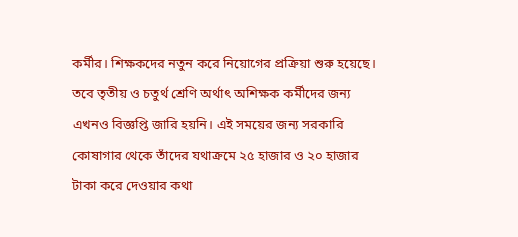কর্মীর। শিক্ষকদের নতুন করে নিয়োগের প্রক্রিয়া শুরু হয়েছে। তবে তৃতীয় ও চতুর্থ শ্রেণি অর্থাৎ অশিক্ষক কর্মীদের জন্য এখনও বিজ্ঞপ্তি জারি হয়নি। এই সময়ের জন্য সরকারি কোষাগার থেকে তাঁদের যথাক্রমে ২৫ হাজার ও ২০ হাজার টাকা করে দেওয়ার কথা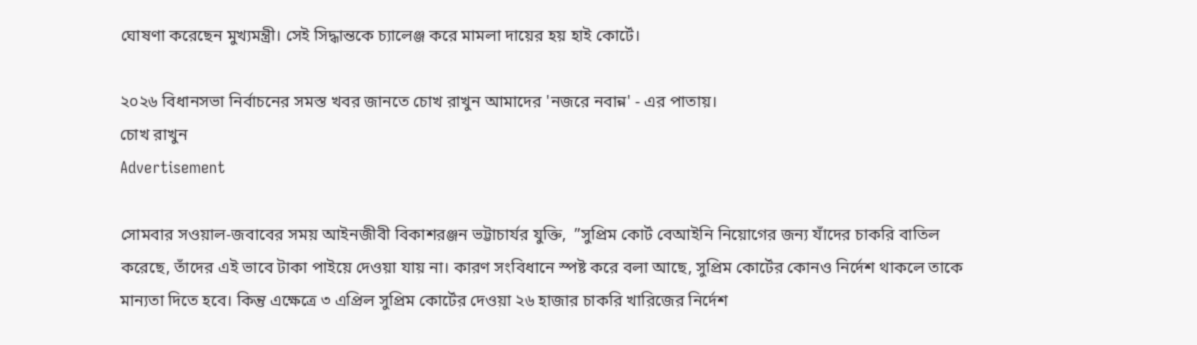ঘোষণা করেছেন মুখ্যমন্ত্রী। সেই সিদ্ধান্তকে চ্যালেঞ্জ করে মামলা দায়ের হয় হাই কোর্টে।

২০২৬ বিধানসভা নির্বাচনের সমস্ত খবর জানতে চোখ রাখুন আমাদের 'নজরে নবান্ন' - এর পাতায়।
চোখ রাখুন
Advertisement

সোমবার সওয়াল-জবাবের সময় আইনজীবী বিকাশরঞ্জন ভট্টাচার্যর যুক্তি,  ”সুপ্রিম কোর্ট বেআইনি নিয়োগের জন্য যাঁদের চাকরি বাতিল করেছে, তাঁদের এই ভাবে টাকা পাইয়ে দেওয়া যায় না। কারণ সংবিধানে স্পষ্ট করে বলা আছে, সুপ্রিম কোর্টের কোনও নির্দেশ থাকলে তাকে মান্যতা দিতে হবে। কিন্তু এক্ষেত্রে ৩ এপ্রিল সুপ্রিম কোর্টের দেওয়া ২৬ হাজার চাকরি খারিজের নির্দেশ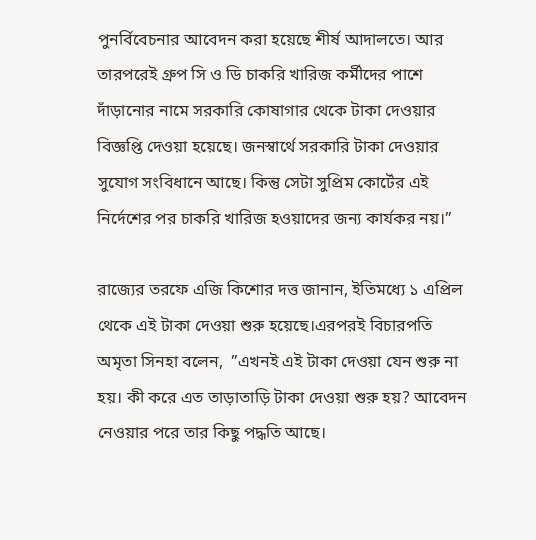পুনর্বিবেচনার আবেদন করা হয়েছে শীর্ষ আদালতে। আর তারপরেই গ্রুপ সি ও ডি চাকরি খারিজ কর্মীদের পাশে দাঁড়ানোর নামে সরকারি কোষাগার থেকে টাকা দেওয়ার বিজ্ঞপ্তি দেওয়া হয়েছে। জনস্বার্থে সরকারি টাকা দেওয়ার সুযোগ সংবিধানে আছে। কিন্তু সেটা সুপ্রিম কোর্টের এই নির্দেশের পর চাকরি খারিজ হওয়াদের জন্য কার্যকর নয়।”

রাজ্যের তরফে এজি কিশোর দত্ত জানান, ইতিমধ্যে ১ এপ্রিল থেকে এই টাকা দেওয়া শুরু হয়েছে।এরপরই বিচারপতি অমৃতা সিনহা বলেন,  ”এখনই এই টাকা দেওয়া যেন শুরু না হয়। কী করে এত তাড়াতাড়ি টাকা দেওয়া শুরু হয়? আবেদন নেওয়ার পরে তার কিছু পদ্ধতি আছে।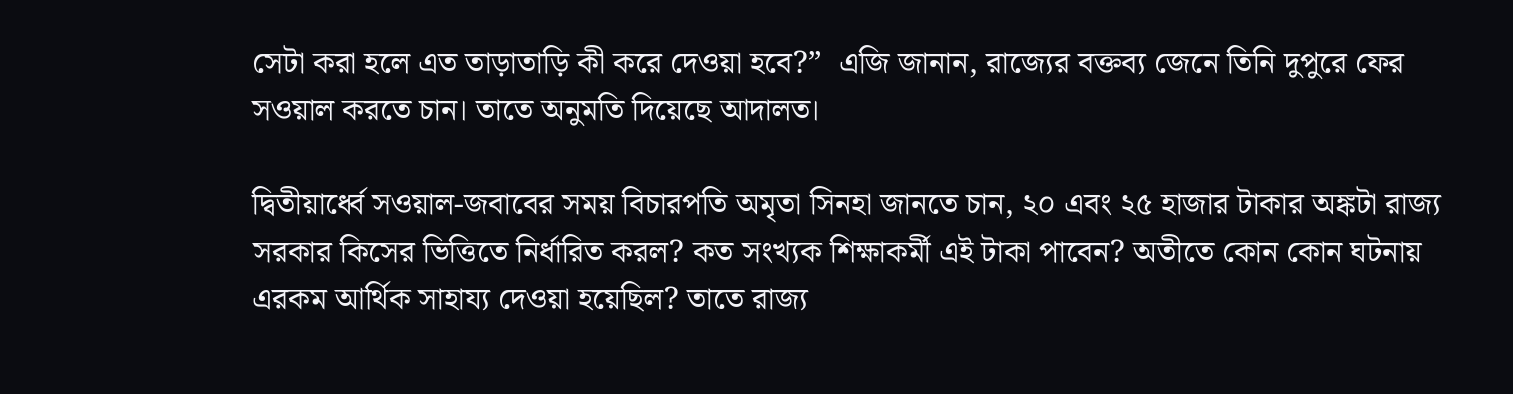সেটা করা হলে এত তাড়াতাড়ি কী করে দেওয়া হবে?”  এজি জানান, রাজ্যের বক্তব্য জেনে তিনি দুপুরে ফের সওয়াল করতে চান। তাতে অনুমতি দিয়েছে আদালত।

দ্বিতীয়ার্ধ্বে সওয়াল-জবাবের সময় বিচারপতি অমৃতা সিনহা জানতে চান, ২০ এবং ২৫ হাজার টাকার অঙ্কটা রাজ্য সরকার কিসের ভিত্তিতে নির্ধারিত করল? কত সংখ্যক শিক্ষাকর্মী এই টাকা পাবেন? অতীতে কোন কোন ঘটনায় এরকম আর্থিক সাহায্য দেওয়া হয়েছিল? তাতে রাজ্য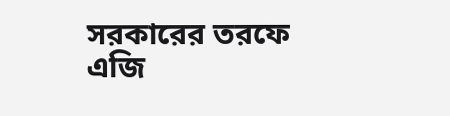সরকারের তরফে এজি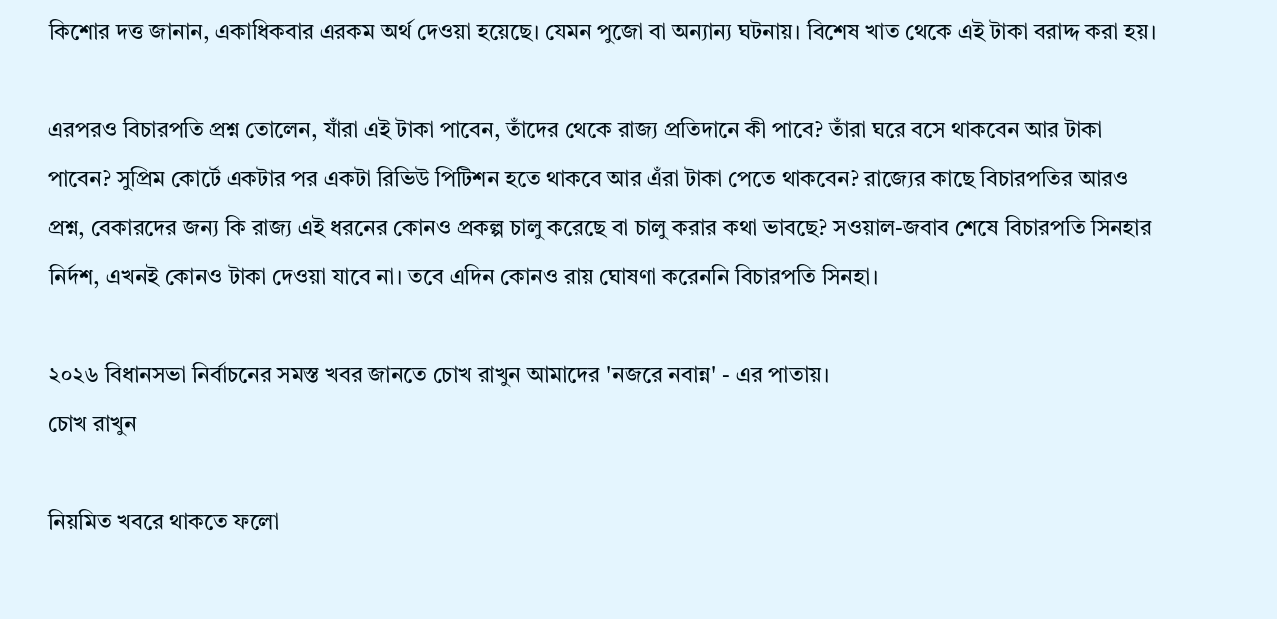কিশোর দত্ত জানান, একাধিকবার এরকম অর্থ দেওয়া হয়েছে। যেমন পুজো বা অন্যান্য ঘটনায়। বিশেষ খাত থেকে এই টাকা বরাদ্দ করা হয়।

এরপরও বিচারপতি প্রশ্ন তোলেন, যাঁরা এই টাকা পাবেন, তাঁদের থেকে রাজ্য প্রতিদানে কী পাবে? তাঁরা ঘরে বসে থাকবেন আর টাকা পাবেন? সুপ্রিম কোর্টে একটার পর একটা রিভিউ পিটিশন হতে থাকবে আর এঁরা টাকা পেতে থাকবেন? রাজ্যের কাছে বিচারপতির আরও প্রশ্ন, বেকারদের জন্য কি রাজ্য এই ধরনের কোনও প্রকল্প চালু করেছে বা চালু করার কথা ভাবছে? সওয়াল-জবাব শেষে বিচারপতি সিনহার নির্দশ, এখনই কোনও টাকা দেওয়া যাবে না। তবে এদিন কোনও রায় ঘোষণা করেননি বিচারপতি সিনহা।

২০২৬ বিধানসভা নির্বাচনের সমস্ত খবর জানতে চোখ রাখুন আমাদের 'নজরে নবান্ন' - এর পাতায়।
চোখ রাখুন

নিয়মিত খবরে থাকতে ফলো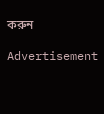করুন

Advertisement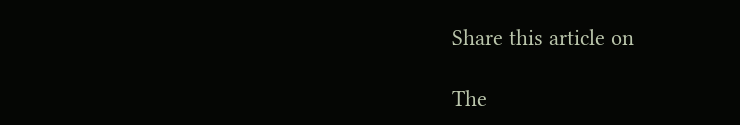Share this article on

The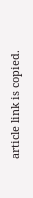article link is copied.